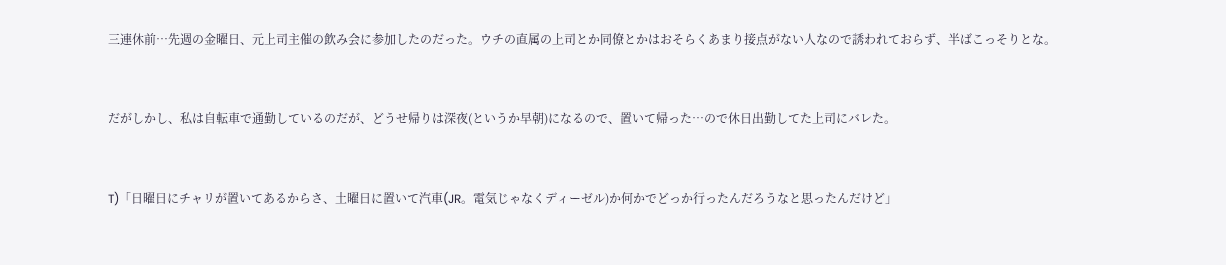三連休前…先週の金曜日、元上司主催の飲み会に参加したのだった。ウチの直属の上司とか同僚とかはおそらくあまり接点がない人なので誘われておらず、半ばこっそりとな。


だがしかし、私は自転車で通勤しているのだが、どうせ帰りは深夜(というか早朝)になるので、置いて帰った…ので休日出勤してた上司にバレた。


T)「日曜日にチャリが置いてあるからさ、土曜日に置いて汽車(JR。電気じゃなくディーゼル)か何かでどっか行ったんだろうなと思ったんだけど」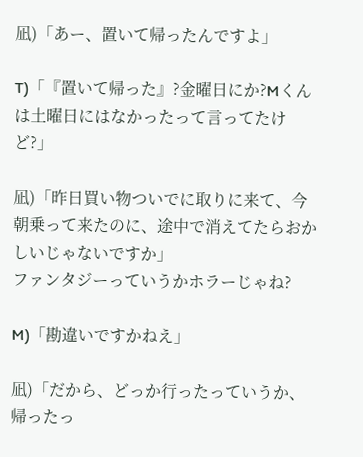凪)「あー、置いて帰ったんですよ」

T)「『置いて帰った』?金曜日にか?Mくんは土曜日にはなかったって言ってたけど?」

凪)「昨日買い物ついでに取りに来て、今朝乗って来たのに、途中で消えてたらおかしいじゃないですか」
ファンタジーっていうかホラーじゃね?

M)「勘違いですかねえ」

凪)「だから、どっか行ったっていうか、帰ったっ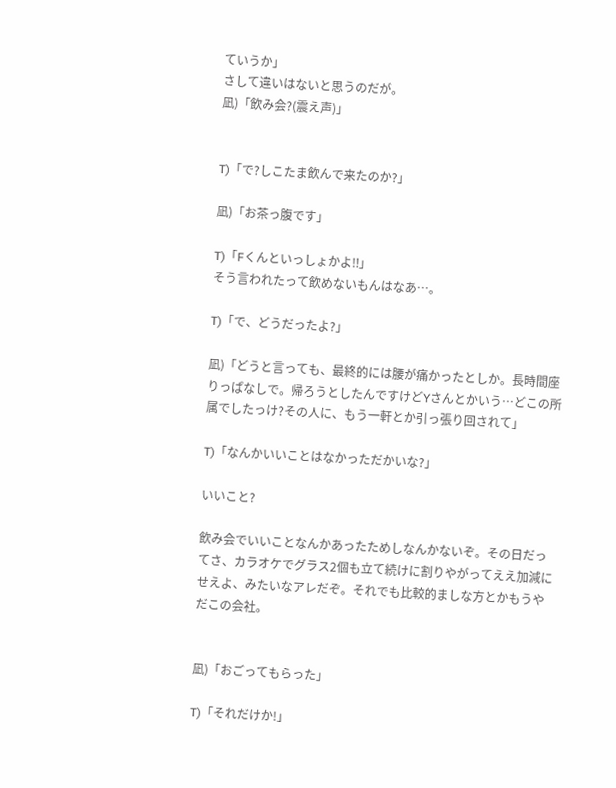ていうか」
さして違いはないと思うのだが。
凪)「飲み会?(震え声)」


T)「で?しこたま飲んで来たのか?」

凪)「お茶っ腹です」

T)「Fくんといっしょかよ‼」
そう言われたって飲めないもんはなあ…。

T)「で、どうだったよ?」

凪)「どうと言っても、最終的には腰が痛かったとしか。長時間座りっぱなしで。帰ろうとしたんですけどYさんとかいう…どこの所属でしたっけ?その人に、もう一軒とか引っ張り回されて」

T)「なんかいいことはなかっただかいな?」

いいこと?

飲み会でいいことなんかあったためしなんかないぞ。その日だってさ、カラオケでグラス2個も立て続けに割りやがってええ加減にせえよ、みたいなアレだぞ。それでも比較的ましな方とかもうやだこの会社。


凪)「おごってもらった」

T)「それだけか!」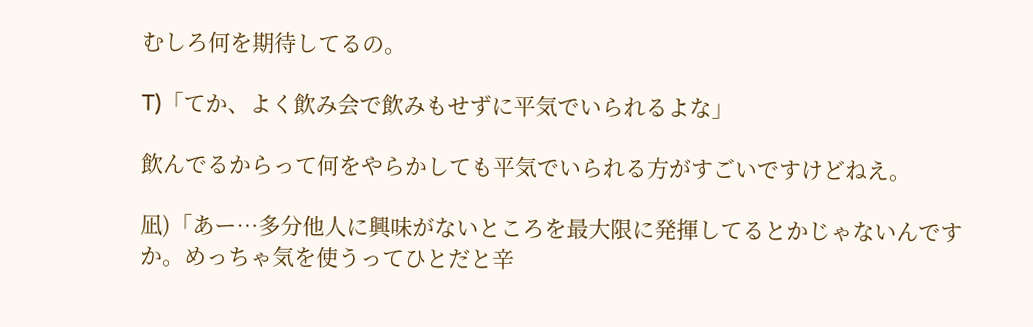むしろ何を期待してるの。

T)「てか、よく飲み会で飲みもせずに平気でいられるよな」

飲んでるからって何をやらかしても平気でいられる方がすごいですけどねえ。

凪)「あー…多分他人に興味がないところを最大限に発揮してるとかじゃないんですか。めっちゃ気を使うってひとだと辛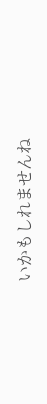いかもしれませんね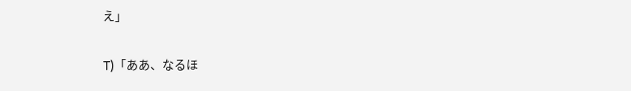え」

T)「ああ、なるほ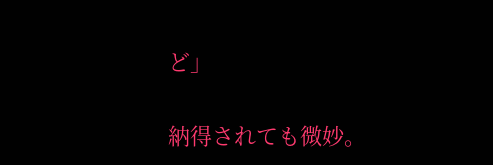ど」

納得されても微妙。